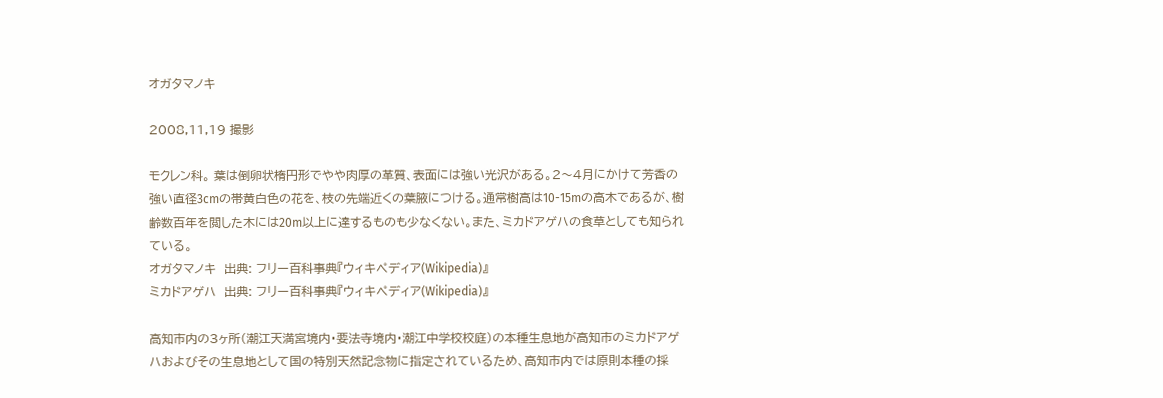オガタマノキ

2008,11,19 撮影

モクレン科。 葉は倒卵状楕円形でやや肉厚の革質、表面には強い光沢がある。2〜4月にかけて芳香の強い直径3cmの帯黄白色の花を、枝の先端近くの葉腋につける。通常樹高は10-15mの高木であるが、樹齢数百年を閲した木には20m以上に達するものも少なくない。また、ミカドアゲハの食草としても知られている。
オガタマノキ  出典: フリー百科事典『ウィキペディア(Wikipedia)』
ミカドアゲハ  出典: フリー百科事典『ウィキペディア(Wikipedia)』

高知市内の3ヶ所(潮江天満宮境内・要法寺境内・潮江中学校校庭)の本種生息地が高知市のミカドアゲハおよびその生息地として国の特別天然記念物に指定されているため、高知市内では原則本種の採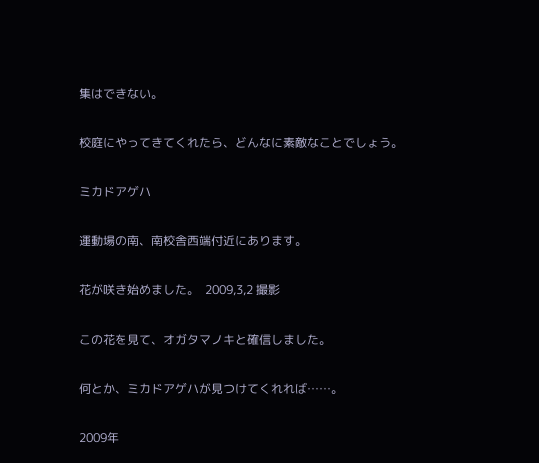集はできない。

校庭にやってきてくれたら、どんなに素敵なことでしょう。

ミカドアゲハ

運動場の南、南校舎西端付近にあります。

花が咲き始めました。  2009,3,2 撮影

この花を見て、オガタマノキと確信しました。

何とか、ミカドアゲハが見つけてくれれば……。

2009年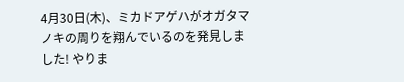4月30日(木)、ミカドアゲハがオガタマノキの周りを翔んでいるのを発見しました! やりま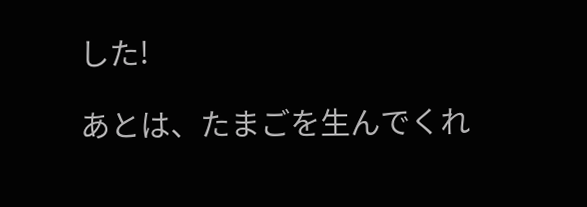した!

あとは、たまごを生んでくれ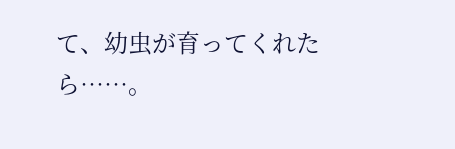て、幼虫が育ってくれたら……。